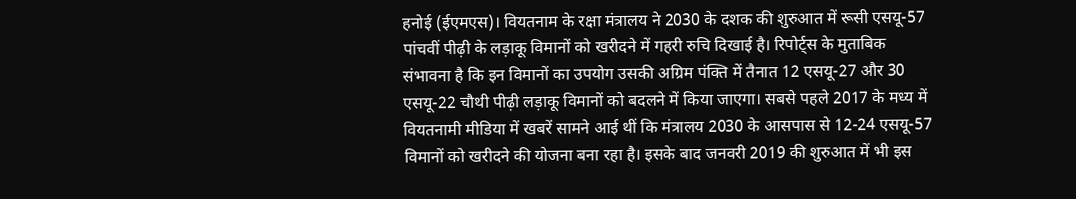हनोई (ईएमएस)। वियतनाम के रक्षा मंत्रालय ने 2030 के दशक की शुरुआत में रूसी एसयू-57 पांचवीं पीढ़ी के लड़ाकू विमानों को खरीदने में गहरी रुचि दिखाई है। रिपोर्ट्स के मुताबिक संभावना है कि इन विमानों का उपयोग उसकी अग्रिम पंक्ति में तैनात 12 एसयू-27 और 30 एसयू-22 चौथी पीढ़ी लड़ाकू विमानों को बदलने में किया जाएगा। सबसे पहले 2017 के मध्य में वियतनामी मीडिया में खबरें सामने आई थीं कि मंत्रालय 2030 के आसपास से 12-24 एसयू-57 विमानों को खरीदने की योजना बना रहा है। इसके बाद जनवरी 2019 की शुरुआत में भी इस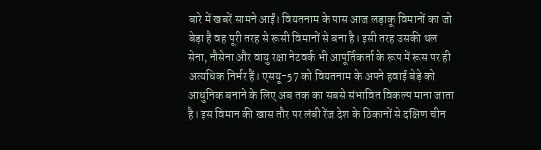बारे में खबरें सामने आईं। वियतनाम के पास आज लड़ाकू विमानों का जो बेड़ा है वह पूरी तरह से रूसी विमानों से बना है। इसी तरह उसकी थल सेना, नौसेना और वायु रक्षा नेटवर्क भी आपूर्तिकर्ता के रूप में रूस पर ही अत्यधिक निर्भर हैं। एसयू-57 को वियतनाम के अपने हवाई बेड़े को आधुनिक बनाने के लिए अब तक का सबसे संभावित विकल्प माना जाता है। इस विमान की खास तौर पर लंबी रेंज देश के ठिकानों से दक्षिण चीन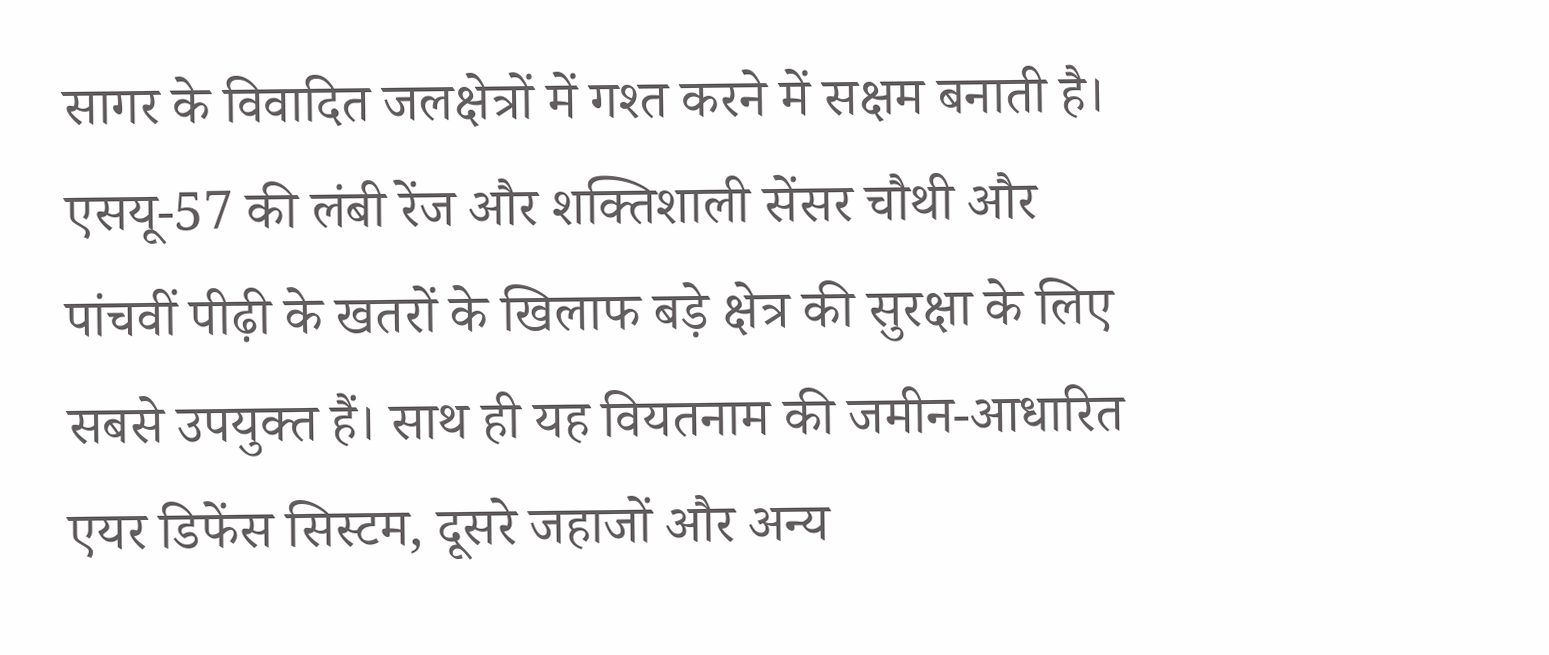सागर के विवादित जलक्षेत्रों में गश्त करने में सक्षम बनाती है। एसयू-57 की लंबी रेंज और शक्तिशाली सेंसर चौथी और पांचवीं पीढ़ी के खतरों के खिलाफ बड़े क्षेत्र की सुरक्षा के लिए सबसे उपयुक्त हैं। साथ ही यह वियतनाम की जमीन-आधारित एयर डिफेंस सिस्टम, दूसरे जहाजों और अन्य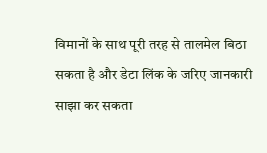विमानों के साथ पूरी तरह से तालमेल बिठा सकता है और डेटा लिंक के जरिए जानकारी साझा कर सकता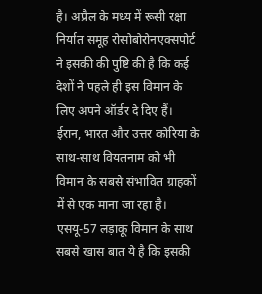है। अप्रैल के मध्य में रूसी रक्षा निर्यात समूह रोसोबोरोनएक्सपोर्ट ने इसकी की पुष्टि की है कि कई देशों ने पहले ही इस विमान के लिए अपने ऑर्डर दे दिए हैं। ईरान, भारत और उत्तर कोरिया के साथ-साथ वियतनाम को भी विमान के सबसे संभावित ग्राहकों में से एक माना जा रहा है। एसयू-57 लड़ाकू विमान के साथ सबसे खास बात ये है कि इसकी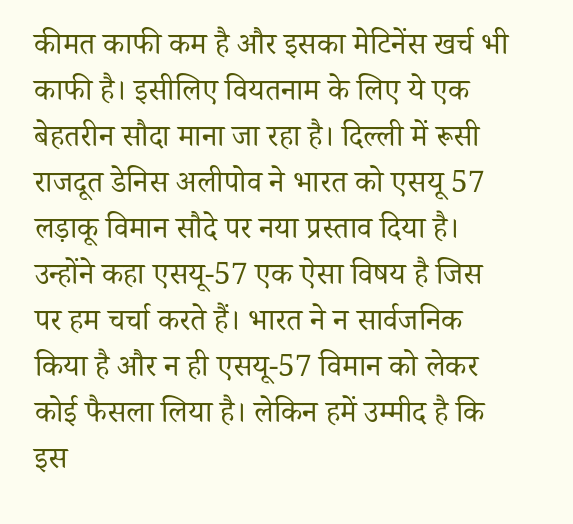कीमत काफी कम है और इसका मेटिनेंस खर्च भी काफी है। इसीलिए वियतनाम के लिए ये एक बेहतरीन सौदा माना जा रहा है। दिल्ली में रूसी राजदूत डेनिस अलीपोव ने भारत को एसयू 57 लड़ाकू विमान सौदे पर नया प्रस्ताव दिया है। उन्होंने कहा एसयू-57 एक ऐसा विषय है जिस पर हम चर्चा करते हैं। भारत ने न सार्वजनिक किया है और न ही एसयू-57 विमान को लेकर कोई फैसला लिया है। लेकिन हमें उम्मीद है कि इस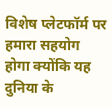विशेष प्लेटफॉर्म पर हमारा सहयोग होगा क्योंकि यह दुनिया के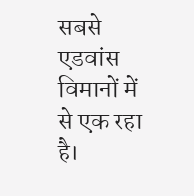सबसे एडवांस विमानों में से एक रहा है।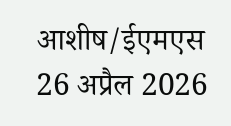आशीष/ईएमएस 26 अप्रैल 2026